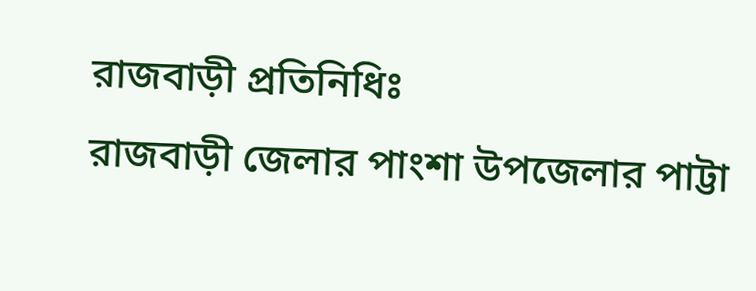রাজবাড়ী প্রতিনিধিঃ
রাজবাড়ী জেলার পাংশা উপজেলার পাট্টা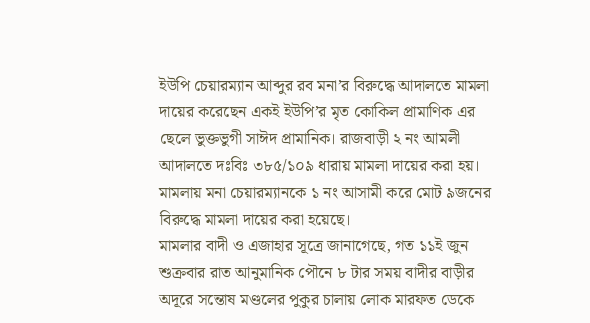ইউপি চেয়ারম্যান আব্দুর রব মনা’র বিরুদ্ধে আদালতে মামলা দায়ের করেছেন একই ইউপি’র মৃত কোকিল প্রামাণিক এর ছেলে ভুক্তভুগী সাঈদ প্রামানিক। রাজবাড়ী ২ নং আমলী আদালতে দঃবিঃ ৩৮৫/১০৯ ধারায় মামলা দায়ের করা হয়। মামলায় মনা চেয়ারম্যানকে ১ নং আসামী করে মোট ৯জনের বিরুদ্ধে মামলা দায়ের করা হয়েছে।
মামলার বাদী ও এজাহার সূত্রে জানাগেছে, গত ১১ই জুন শুক্রবার রাত আনুমানিক পৌনে ৮ টার সময় বাদীর বাড়ীর অদূরে সন্তোষ মণ্ডলের পুকুর চালায় লোক মারফত ডেকে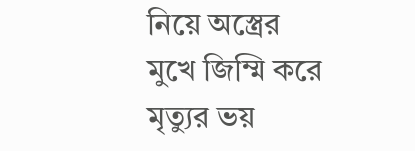নিয়ে অস্ত্রের মুখে জিম্মি করে মৃত্যুর ভয়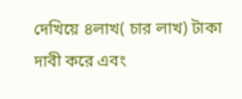দেখিয়ে ৪লাখ( চার লাখ) টাকা দাবী করে এবং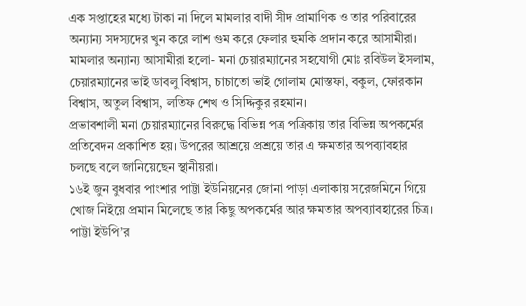এক সপ্তাহের মধ্যে টাকা না দিলে মামলার বাদী সীদ প্রামাণিক ও তার পরিবারের অন্যান্য সদস্যদের খুন করে লাশ গুম করে ফেলার হুমকি প্রদান করে আসামীরা।
মামলার অন্যান্য আসামীরা হলো- মনা চেয়ারম্যানের সহযোগী মোঃ রবিউল ইসলাম, চেয়ারম্যানের ভাই ডাবলু বিশ্বাস, চাচাতো ভাই গোলাম মোস্তফা, বকুল, ফোরকান বিশ্বাস, অতুল বিশ্বাস, লতিফ শেখ ও সিদ্দিকুর রহমান।
প্রভাবশালী মনা চেয়ারম্যানের বিরুদ্ধে বিভিন্ন পত্র পত্রিকায় তার বিভিন্ন অপকর্মের প্রতিবেদন প্রকাশিত হয়। উপরের আশ্রয়ে প্রশ্রয়ে তার এ ক্ষমতার অপব্যাবহার চলছে বলে জানিয়েছেন স্থানীয়রা।
১৬ই জুন বুধবার পাংশার পাট্টা ইউনিয়নের জোনা পাড়া এলাকায় সরেজমিনে গিয়ে খোজ নিইয়ে প্রমান মিলেছে তার কিছু অপকর্মের আর ক্ষমতার অপব্যাবহারের চিত্র।
পাট্টা ইউপি’র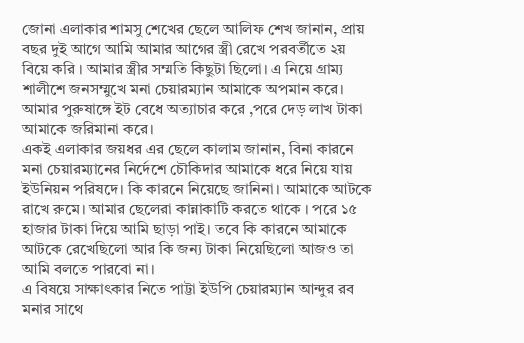জোনা এলাকার শামসু শেখের ছেলে আলিফ শেখ জানান, প্রায় বছর দুই আগে আমি আমার আগের স্ত্রী রেখে পরবর্তীতে ২য় বিয়ে করি । আমার স্ত্রীর সম্মতি কিছুটা ছিলো। এ নিয়ে গ্রাম্য শালীশে জনসম্মুখে মনা চেয়ারম্যান আমাকে অপমান করে। আমার পুরুষাঙ্গে ইট বেধে অত্যাচার করে ,পরে দেড় লাখ টাকা আমাকে জরিমানা করে।
একই এলাকার জয়ধর এর ছেলে কালাম জানান, বিনা কারনে মনা চেয়ারম্যানের নির্দেশে চৌকিদার আমাকে ধরে নিয়ে যায় ইউনিয়ন পরিষদে। কি কারনে নিয়েছে জানিনা। আমাকে আটকে রাখে রুমে। আমার ছেলেরা কান্নাকাটি করতে থাকে । পরে ১৫ হাজার টাকা দিয়ে আমি ছাড়া পাই। তবে কি কারনে আমাকে আটকে রেখেছিলো আর কি জন্য টাকা নিয়েছিলো আজও তা আমি বলতে পারবো না।
এ বিষয়ে সাক্ষাৎকার নিতে পাট্টা ইউপি চেয়ারম্যান আন্দুর রব মনার সাথে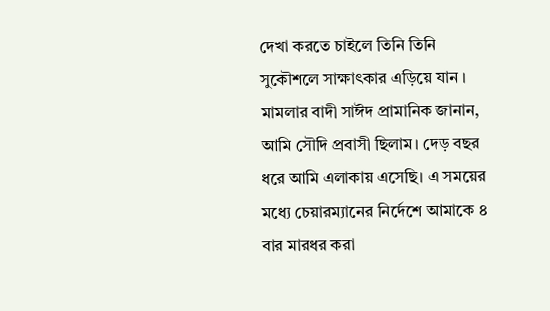দেখা করতে চাইলে তিনি তিনি সুকৌশলে সাক্ষাৎকার এড়িয়ে যান ।
মামলার বাদী সাঈদ প্রামানিক জানান, আমি সৌদি প্রবাসী ছিলাম। দেড় বছর ধরে আমি এলাকায় এসেছি। এ সময়ের মধ্যে চেয়ারম্যানের নির্দেশে আমাকে ৪ বার মারধর করা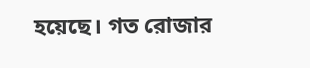হয়েছে। গত রোজার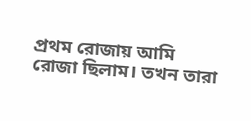প্রথম রোজায় আমি রোজা ছিলাম। তখন তারা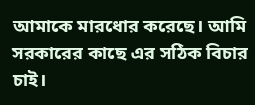আমাকে মারধোর করেছে। আমি সরকারের কাছে এর সঠিক বিচার চাই।